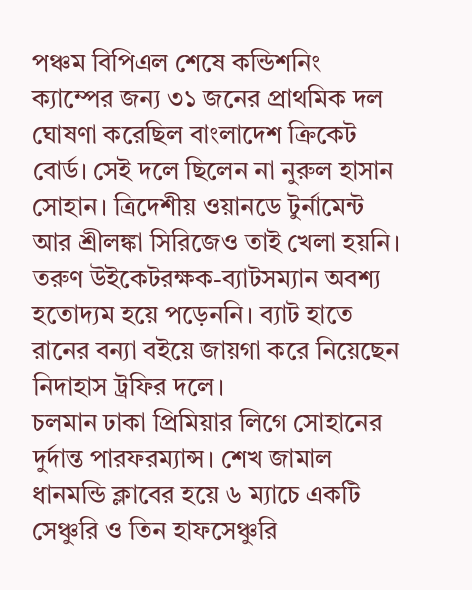পঞ্চম বিপিএল শেষে কন্ডিশনিং ক্যাম্পের জন্য ৩১ জনের প্রাথমিক দল ঘোষণা করেছিল বাংলাদেশ ক্রিকেট বোর্ড। সেই দলে ছিলেন না নুরুল হাসান সোহান। ত্রিদেশীয় ওয়ানডে টুর্নামেন্ট আর শ্রীলঙ্কা সিরিজেও তাই খেলা হয়নি। তরুণ উইকেটরক্ষক-ব্যাটসম্যান অবশ্য হতোদ্যম হয়ে পড়েননি। ব্যাট হাতে রানের বন্যা বইয়ে জায়গা করে নিয়েছেন নিদাহাস ট্রফির দলে।
চলমান ঢাকা প্রিমিয়ার লিগে সোহানের দুর্দান্ত পারফরম্যান্স। শেখ জামাল ধানমন্ডি ক্লাবের হয়ে ৬ ম্যাচে একটি সেঞ্চুরি ও তিন হাফসেঞ্চুরি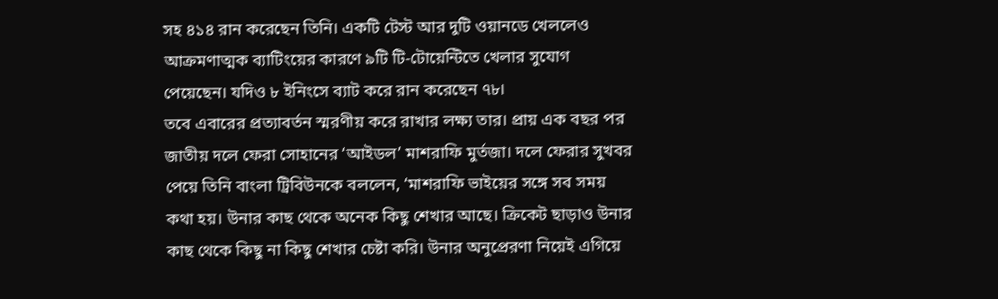সহ ৪১৪ রান করেছেন তিনি। একটি টেস্ট আর দুটি ওয়ানডে খেললেও আক্রমণাত্মক ব্যাটিংয়ের কারণে ৯টি টি-টোয়েন্টিতে খেলার সুযোগ পেয়েছেন। যদিও ৮ ইনিংসে ব্যাট করে রান করেছেন ৭৮।
তবে এবারের প্রত্যাবর্তন স্মরণীয় করে রাখার লক্ষ্য তার। প্রায় এক বছর পর জাতীয় দলে ফেরা সোহানের ‘আইডল’ মাশরাফি মুর্তজা। দলে ফেরার সুখবর পেয়ে তিনি বাংলা ট্রিবিউনকে বললেন, ‘মাশরাফি ভাইয়ের সঙ্গে সব সময় কথা হয়। উনার কাছ থেকে অনেক কিছু শেখার আছে। ক্রিকেট ছাড়াও উনার কাছ থেকে কিছু না কিছু শেখার চেষ্টা করি। উনার অনুপ্রেরণা নিয়েই এগিয়ে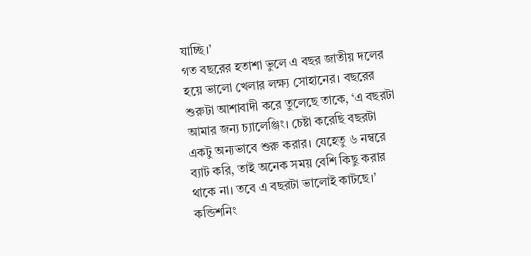যাচ্ছি।’
গত বছরের হতাশা ভুলে এ বছর জাতীয় দলের হয়ে ভালো খেলার লক্ষ্য সোহানের। বছরের শুরুটা আশাবাদী করে তুলেছে তাকে, ‘এ বছরটা আমার জন্য চ্যালেঞ্জিং। চেষ্টা করেছি বছরটা একটু অন্যভাবে শুরু করার। যেহেতু ৬ নম্বরে ব্যাট করি, তাই অনেক সময় বেশি কিছু করার থাকে না। তবে এ বছরটা ভালোই কাটছে।’
কন্ডিশনিং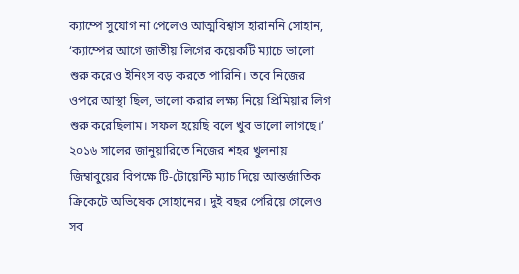ক্যাম্পে সুযোগ না পেলেও আত্মবিশ্বাস হারাননি সোহান, ‘ক্যাম্পের আগে জাতীয় লিগের কয়েকটি ম্যাচে ভালো শুরু করেও ইনিংস বড় করতে পারিনি। তবে নিজের ওপরে আস্থা ছিল, ভালো করার লক্ষ্য নিয়ে প্রিমিয়ার লিগ শুরু করেছিলাম। সফল হয়েছি বলে খুব ভালো লাগছে।’
২০১৬ সালের জানুয়ারিতে নিজের শহর খুলনায় জিম্বাবুয়ের বিপক্ষে টি-টোয়েন্টি ম্যাচ দিয়ে আন্তর্জাতিক ক্রিকেটে অভিষেক সোহানের। দুই বছর পেরিয়ে গেলেও সব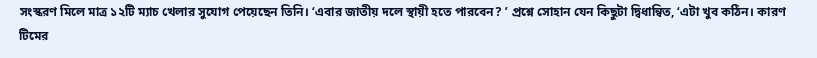সংস্করণ মিলে মাত্র ১২টি ম্যাচ খেলার সুযোগ পেয়েছেন তিনি। ‘এবার জাতীয় দলে স্থায়ী হতে পারবেন? ’ প্রশ্নে সোহান যেন কিছুটা দ্বিধান্বিত, ‘এটা খুব কঠিন। কারণ টিমের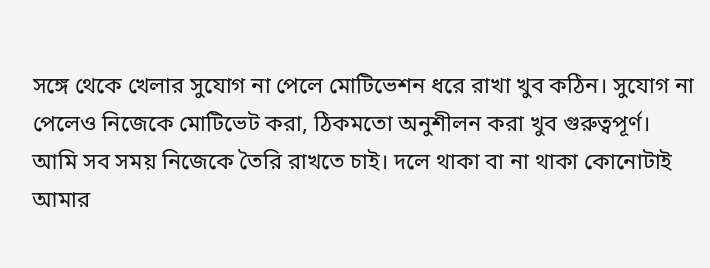সঙ্গে থেকে খেলার সুযোগ না পেলে মোটিভেশন ধরে রাখা খুব কঠিন। সুযোগ না পেলেও নিজেকে মোটিভেট করা, ঠিকমতো অনুশীলন করা খুব গুরুত্বপূর্ণ। আমি সব সময় নিজেকে তৈরি রাখতে চাই। দলে থাকা বা না থাকা কোনোটাই আমার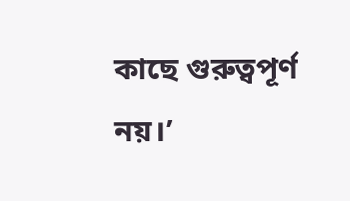কাছে গুরুত্বপূর্ণ নয়।’